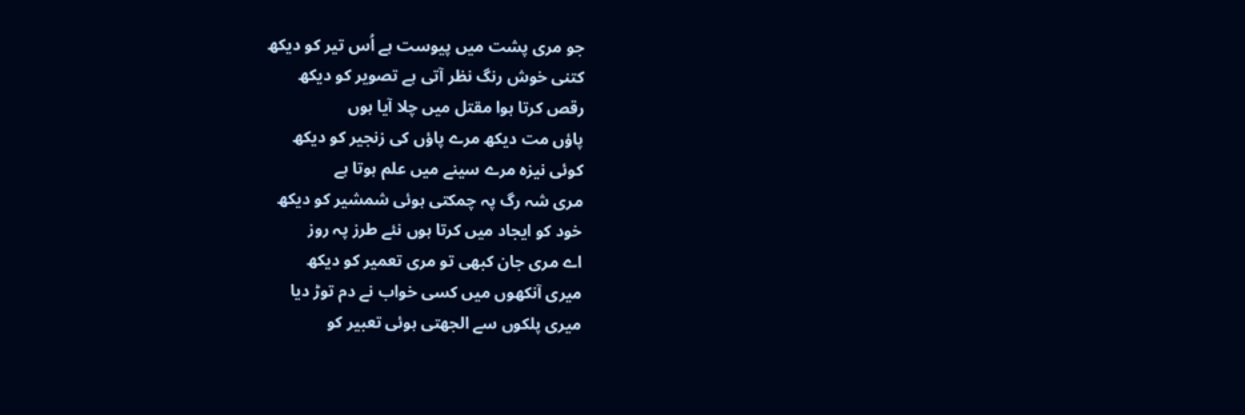جو مری پشت میں پیوست ہے اُس تیر کو دیکھ
کتنی خوش رنگ نظر آتی ہے تصویر کو دیکھ
رقص کرتا ہوا مقتل میں چلا آیا ہوں
پاؤں مت دیکھ مرے پاؤں کی زنجیر کو دیکھ
کوئی نیزہ مرے سینے میں علم ہوتا ہے
مری شہ رگ پہ چمکتی ہوئی شمشیر کو دیکھ
خود کو ایجاد میں کرتا ہوں نئے طرز پہ روز
اے مری جان کبھی تو مری تعمیر کو دیکھ
میری آنکھوں میں کسی خواب نے دم توڑ دیا
میری پلکوں سے الجھتی ہوئی تعبیر کو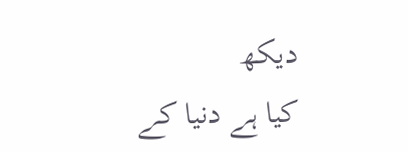دیکھ
کیا ہے دنیا کے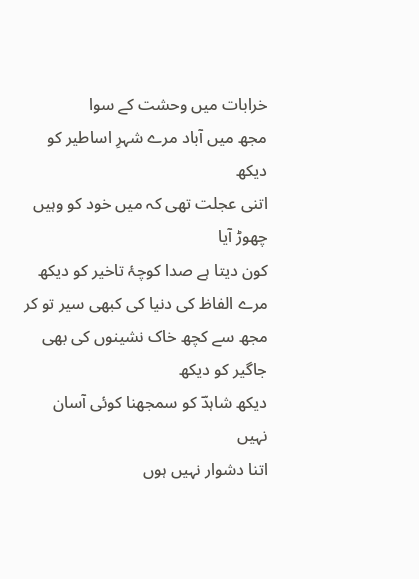خرابات میں وحشت کے سوا
مجھ میں آباد مرے شہرِ اساطیر کو دیکھ
اتنی عجلت تھی کہ میں خود کو وہیں چھوڑ آیا
کون دیتا ہے صدا کوچۂ تاخیر کو دیکھ
مرے الفاظ کی دنیا کی کبھی سیر تو کر
مجھ سے کچھ خاک نشینوں کی بھی جاگیر کو دیکھ
دیکھ شاہدؔ کو سمجھنا کوئی آسان نہیں
اتنا دشوار نہیں ہوں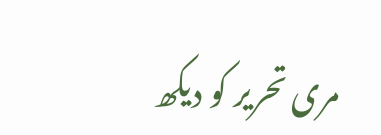مری تحریر کو دیکھ